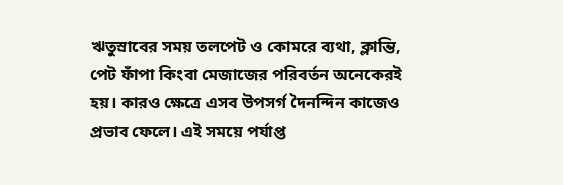ঋতুস্রাবের সময় তলপেট ও কোমরে ব্যথা, ক্লান্তি, পেট ফাঁপা কিংবা মেজাজের পরিবর্তন অনেকেরই হয়। কারও ক্ষেত্রে এসব উপসর্গ দৈনন্দিন কাজেও প্রভাব ফেলে। এই সময়ে পর্যাপ্ত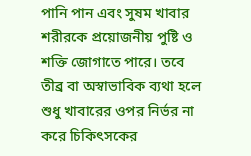পানি পান এবং সুষম খাবার শরীরকে প্রয়োজনীয় পুষ্টি ও শক্তি জোগাতে পারে। তবে তীব্র বা অস্বাভাবিক ব্যথা হলে শুধু খাবারের ওপর নির্ভর না করে চিকিৎসকের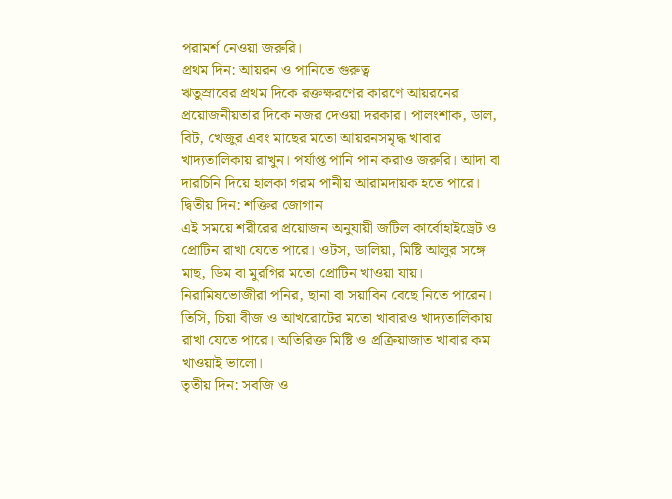পরামর্শ নেওয়া জরুরি।
প্রথম দিন: আয়রন ও পানিতে গুরুত্ব
ঋতুস্রাবের প্রথম দিকে রক্তক্ষরণের কারণে আয়রনের প্রয়োজনীয়তার দিকে নজর দেওয়া দরকার। পালংশাক, ডাল, বিট, খেজুর এবং মাছের মতো আয়রনসমৃদ্ধ খাবার খাদ্যতালিকায় রাখুন। পর্যাপ্ত পানি পান করাও জরুরি। আদা বা দারচিনি দিয়ে হালকা গরম পানীয় আরামদায়ক হতে পারে।
দ্বিতীয় দিন: শক্তির জোগান
এই সময়ে শরীরের প্রয়োজন অনুযায়ী জটিল কার্বোহাইড্রেট ও প্রোটিন রাখা যেতে পারে। ওটস, ডালিয়া, মিষ্টি আলুর সঙ্গে মাছ, ডিম বা মুরগির মতো প্রোটিন খাওয়া যায়। নিরামিষভোজীরা পনির, ছানা বা সয়াবিন বেছে নিতে পারেন। তিসি, চিয়া বীজ ও আখরোটের মতো খাবারও খাদ্যতালিকায় রাখা যেতে পারে। অতিরিক্ত মিষ্টি ও প্রক্রিয়াজাত খাবার কম খাওয়াই ভালো।
তৃতীয় দিন: সবজি ও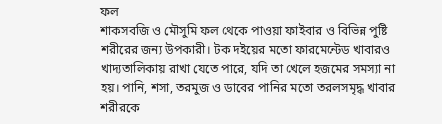ফল
শাকসবজি ও মৌসুমি ফল থেকে পাওয়া ফাইবার ও বিভিন্ন পুষ্টি শরীরের জন্য উপকারী। টক দইয়ের মতো ফারমেন্টেড খাবারও খাদ্যতালিকায় রাখা যেতে পারে, যদি তা খেলে হজমের সমস্যা না হয়। পানি, শসা, তরমুজ ও ডাবের পানির মতো তরলসমৃদ্ধ খাবার শরীরকে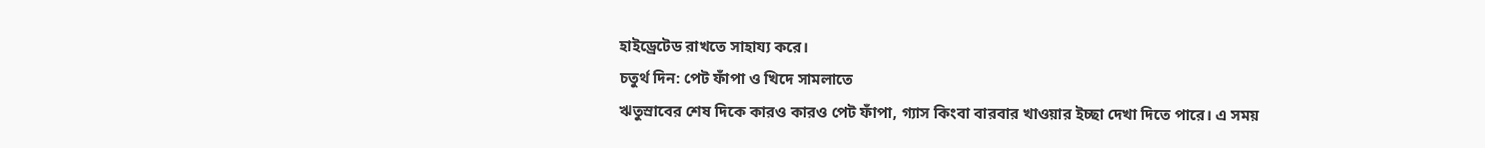হাইড্রেটেড রাখতে সাহায্য করে।
চতুর্থ দিন: পেট ফাঁপা ও খিদে সামলাতে
ঋতুস্রাবের শেষ দিকে কারও কারও পেট ফাঁপা, গ্যাস কিংবা বারবার খাওয়ার ইচ্ছা দেখা দিতে পারে। এ সময়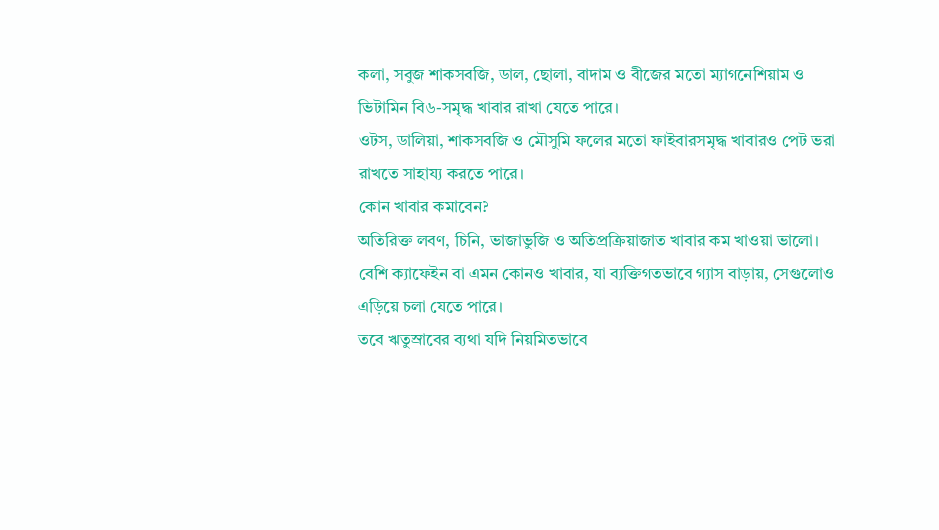কলা, সবুজ শাকসবজি, ডাল, ছোলা, বাদাম ও বীজের মতো ম্যাগনেশিয়াম ও ভিটামিন বি৬-সমৃদ্ধ খাবার রাখা যেতে পারে।
ওটস, ডালিয়া, শাকসবজি ও মৌসুমি ফলের মতো ফাইবারসমৃদ্ধ খাবারও পেট ভরা রাখতে সাহায্য করতে পারে।
কোন খাবার কমাবেন?
অতিরিক্ত লবণ, চিনি, ভাজাভুজি ও অতিপ্রক্রিয়াজাত খাবার কম খাওয়া ভালো। বেশি ক্যাফেইন বা এমন কোনও খাবার, যা ব্যক্তিগতভাবে গ্যাস বাড়ায়, সেগুলোও এড়িয়ে চলা যেতে পারে।
তবে ঋতুস্রাবের ব্যথা যদি নিয়মিতভাবে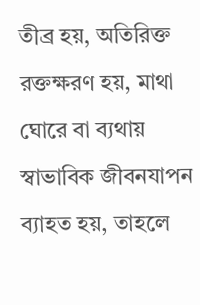তীব্র হয়, অতিরিক্ত রক্তক্ষরণ হয়, মাথা ঘোরে বা ব্যথায় স্বাভাবিক জীবনযাপন ব্যাহত হয়, তাহলে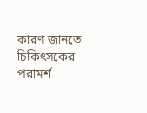কারণ জানতে চিকিৎসকের পরামর্শ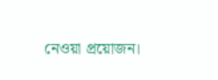নেওয়া প্রয়োজন।